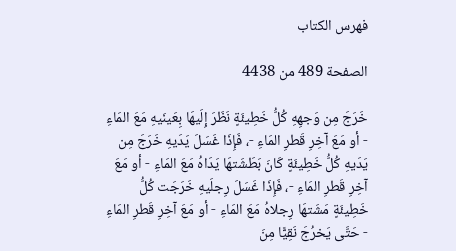فهرس الكتاب

الصفحة 489 من 4438

خَرَجَ مِن وَجهِهِ كُلُّ خَطِيئَةٍ نَظَرَ إِلَيهَا بِعَينَيهِ مَعَ المَاءِ - أو مَعَ آخِرِ قَطرِ المَاءِ -، فَإِذَا غَسَلَ يَدَيهِ خَرَجَ مِن يَدَيهِ كُلُّ خَطِيئَةٍ كَانَ بَطَشَتهَا يَدَاهُ مَعَ المَاءِ - أو مَعَ آخِرِ قَطرِ المَاءِ -، فَإِذَا غَسَلَ رِجلَيهِ خَرَجَت كُلُّ خَطِيئَةٍ مَشَتهَا رِجلاهُ مَعَ المَاءِ - أو مَعَ آخِرِ قَطرِ المَاءِ - حَتَّى يَخرُجَ نَقِيًّا مِنَ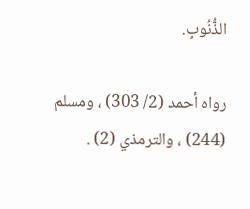الذُّنُوبِ.

رواه أحمد (2/ 303) ، ومسلم (244) ، والترمذي (2) .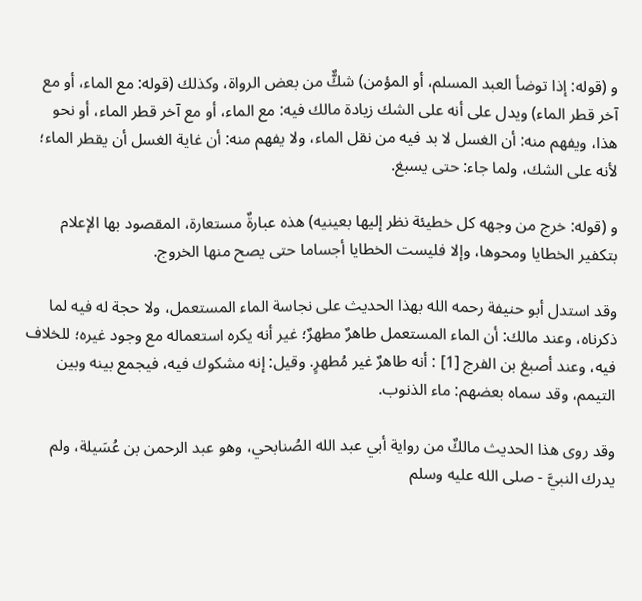و (قوله: إذا توضأ العبد المسلم، أو المؤمن) شكٌّ من بعض الرواة، وكذلك (قوله: مع الماء، أو مع آخر قطر الماء) ويدل على أنه على الشك زيادة مالك فيه: مع الماء، أو مع آخر قطر الماء، أو نحو هذا، ويفهم منه: أن الغسل لا بد فيه من نقل الماء، ولا يفهم منه: أن غاية الغسل أن يقطر الماء؛ لأنه على الشك، ولما جاء: حتى يسبغ.

و (قوله: خرج من وجهه كل خطيئة نظر إليها بعينيه) هذه عبارةٌ مستعارة، المقصود بها الإعلام بتكفير الخطايا ومحوها، وإلا فليست الخطايا أجساما حتى يصح منها الخروج.

وقد استدل أبو حنيفة رحمه الله بهذا الحديث على نجاسة الماء المستعمل، ولا حجة له فيه لما ذكرناه، وعند مالك: أن الماء المستعمل طاهرٌ مطهرٌ؛ غير أنه يكره استعماله مع وجود غيره؛ للخلاف فيه، وعند أصبغ بن الفرج [1] : أنه طاهرٌ غير مُطهرٍ. وقيل: إنه مشكوك فيه، فيجمع بينه وبين التيمم، وقد سماه بعضهم: ماء الذنوب.

وقد روى هذا الحديث مالكٌ من رواية أبي عبد الله الصُنابحي، وهو عبد الرحمن بن عُسَيلة، ولم يدرك النبيَّ - صلى الله عليه وسلم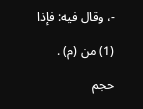-، وقال فيه: فإذا

(1) من (م) .

حجم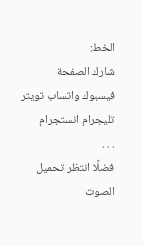الخط:
شارك الصفحة
فيسبوك واتساب تويتر تليجرام انستجرام
. . .
فضلًا انتظر تحميل الصوت